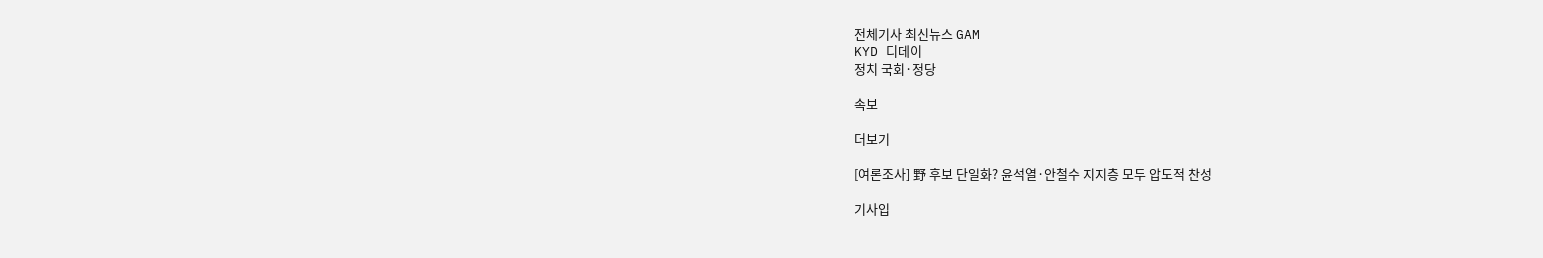전체기사 최신뉴스 GAM
KYD 디데이
정치 국회·정당

속보

더보기

[여론조사] 野 후보 단일화? 윤석열·안철수 지지층 모두 압도적 찬성

기사입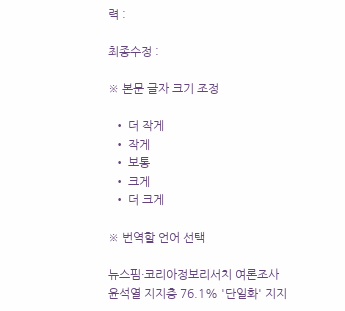력 :

최종수정 :

※ 본문 글자 크기 조정

  • 더 작게
  • 작게
  • 보통
  • 크게
  • 더 크게

※ 번역할 언어 선택

뉴스핌·코리아정보리서치 여론조사
윤석열 지지층 76.1% '단일화' 지지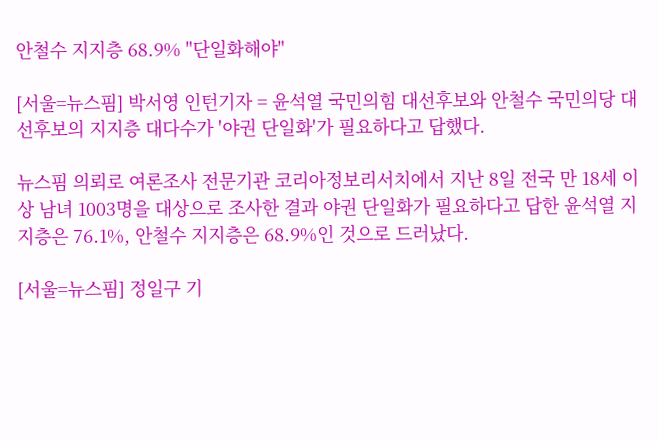안철수 지지층 68.9% "단일화해야"

[서울=뉴스핌] 박서영 인턴기자 = 윤석열 국민의힘 대선후보와 안철수 국민의당 대선후보의 지지층 대다수가 '야권 단일화'가 필요하다고 답했다.

뉴스핌 의뢰로 여론조사 전문기관 코리아정보리서치에서 지난 8일 전국 만 18세 이상 남녀 1003명을 대상으로 조사한 결과 야권 단일화가 필요하다고 답한 윤석열 지지층은 76.1%, 안철수 지지층은 68.9%인 것으로 드러났다.

[서울=뉴스핌] 정일구 기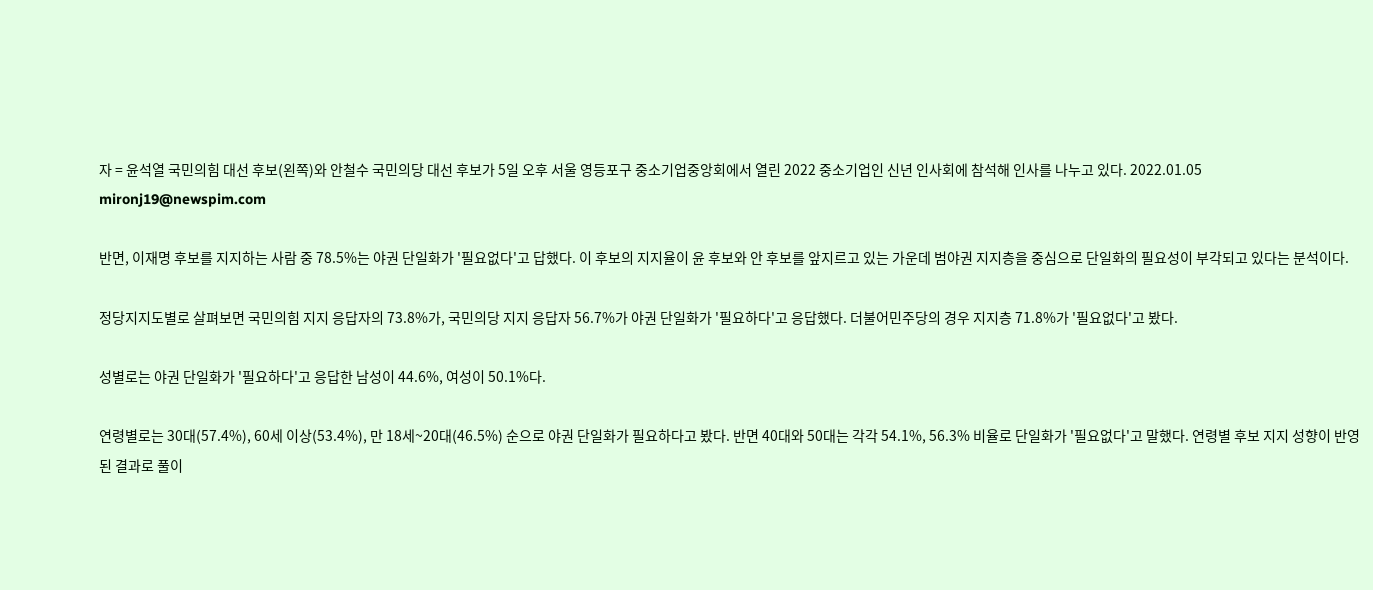자 = 윤석열 국민의힘 대선 후보(왼쪽)와 안철수 국민의당 대선 후보가 5일 오후 서울 영등포구 중소기업중앙회에서 열린 2022 중소기업인 신년 인사회에 참석해 인사를 나누고 있다. 2022.01.05 mironj19@newspim.com

반면, 이재명 후보를 지지하는 사람 중 78.5%는 야권 단일화가 '필요없다'고 답했다. 이 후보의 지지율이 윤 후보와 안 후보를 앞지르고 있는 가운데 범야권 지지층을 중심으로 단일화의 필요성이 부각되고 있다는 분석이다.

정당지지도별로 살펴보면 국민의힘 지지 응답자의 73.8%가, 국민의당 지지 응답자 56.7%가 야권 단일화가 '필요하다'고 응답했다. 더불어민주당의 경우 지지층 71.8%가 '필요없다'고 봤다.

성별로는 야권 단일화가 '필요하다'고 응답한 남성이 44.6%, 여성이 50.1%다.

연령별로는 30대(57.4%), 60세 이상(53.4%), 만 18세~20대(46.5%) 순으로 야권 단일화가 필요하다고 봤다. 반면 40대와 50대는 각각 54.1%, 56.3% 비율로 단일화가 '필요없다'고 말했다. 연령별 후보 지지 성향이 반영된 결과로 풀이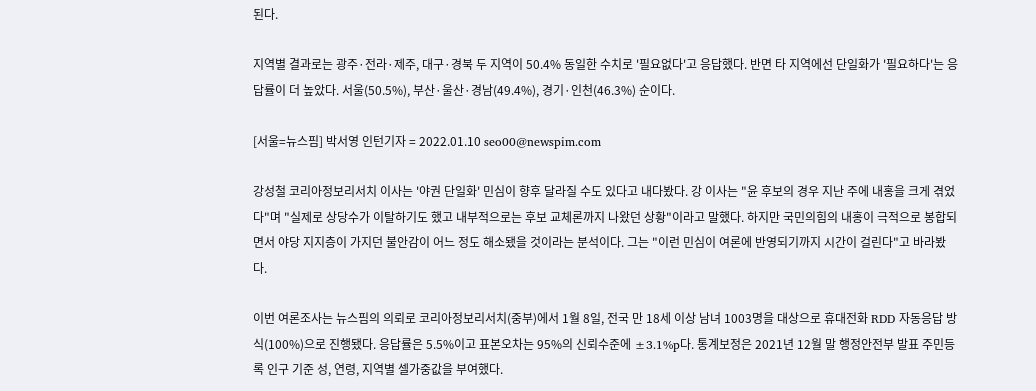된다.

지역별 결과로는 광주·전라·제주, 대구·경북 두 지역이 50.4% 동일한 수치로 '필요없다'고 응답했다. 반면 타 지역에선 단일화가 '필요하다'는 응답률이 더 높았다. 서울(50.5%), 부산·울산·경남(49.4%), 경기·인천(46.3%) 순이다.

[서울=뉴스핌] 박서영 인턴기자 = 2022.01.10 seo00@newspim.com

강성철 코리아정보리서치 이사는 '야권 단일화' 민심이 향후 달라질 수도 있다고 내다봤다. 강 이사는 "윤 후보의 경우 지난 주에 내홍을 크게 겪었다"며 "실제로 상당수가 이탈하기도 했고 내부적으로는 후보 교체론까지 나왔던 상황"이라고 말했다. 하지만 국민의힘의 내홍이 극적으로 봉합되면서 야당 지지층이 가지던 불안감이 어느 정도 해소됐을 것이라는 분석이다. 그는 "이런 민심이 여론에 반영되기까지 시간이 걸린다"고 바라봤다.

이번 여론조사는 뉴스핌의 의뢰로 코리아정보리서치(중부)에서 1월 8일, 전국 만 18세 이상 남녀 1003명을 대상으로 휴대전화 RDD 자동응답 방식(100%)으로 진행됐다. 응답률은 5.5%이고 표본오차는 95%의 신뢰수준에 ±3.1%p다. 통계보정은 2021년 12월 말 행정안전부 발표 주민등록 인구 기준 성, 연령, 지역별 셀가중값을 부여했다.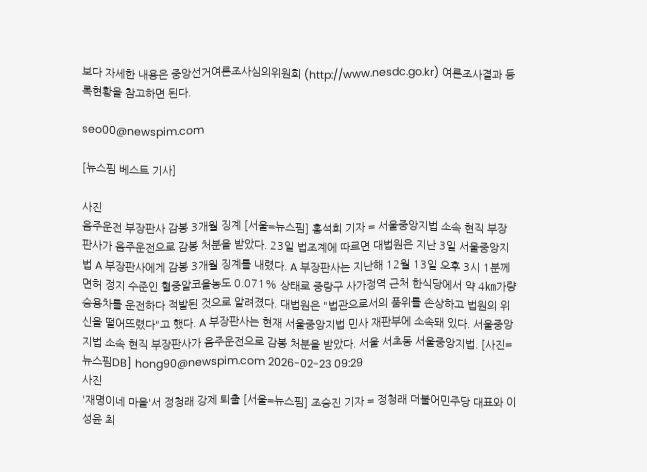보다 자세한 내용은 중앙선거여론조사심의위원회 (http://www.nesdc.go.kr) 여론조사결과 등록현황을 참고하면 된다.

seo00@newspim.com

[뉴스핌 베스트 기사]

사진
음주운전 부장판사 감봉 3개월 징계 [서울=뉴스핌] 홍석희 기자 = 서울중앙지법 소속 현직 부장판사가 음주운전으로 감봉 처분을 받았다. 23일 법조계에 따르면 대법원은 지난 3일 서울중앙지법 A 부장판사에게 감봉 3개월 징계를 내렸다. A 부장판사는 지난해 12월 13일 오후 3시 1분께 면허 정지 수준인 혈중알코올농도 0.071% 상태로 중랑구 사가정역 근처 한식당에서 약 4㎞가량 승용차를 운전하다 적발된 것으로 알려졌다. 대법원은 "법관으로서의 품위를 손상하고 법원의 위신을 떨어뜨렸다"고 했다. A 부장판사는 현재 서울중앙지법 민사 재판부에 소속돼 있다. 서울중앙지법 소속 현직 부장판사가 음주운전으로 감봉 처분을 받았다. 서울 서초동 서울중앙지법. [사진=뉴스핌DB] hong90@newspim.com 2026-02-23 09:29
사진
'재명이네 마을'서 정청래 강제 퇴출 [서울=뉴스핌] 조승진 기자 = 정청래 더불어민주당 대표와 이성윤 최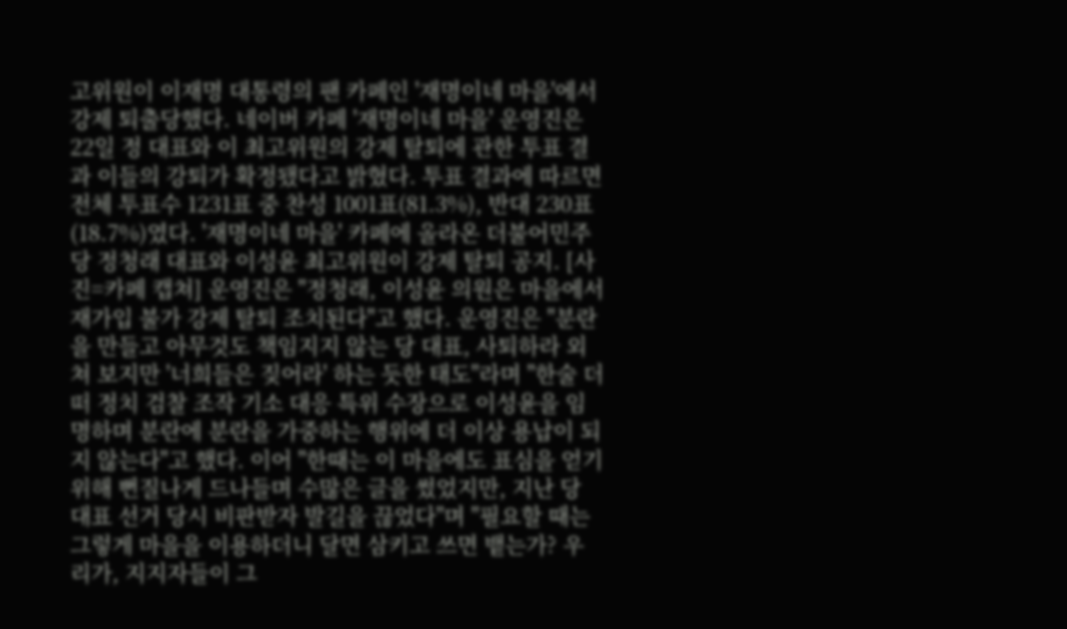고위원이 이재명 대통령의 팬 카페인 '재명이네 마을'에서 강제 퇴출당했다. 네이버 카페 '재명이네 마을' 운영진은 22일 정 대표와 이 최고위원의 강제 탈퇴에 관한 투표 결과 이들의 강퇴가 확정됐다고 밝혔다. 투표 결과에 따르면 전체 투표수 1231표 중 찬성 1001표(81.3%), 반대 230표(18.7%)였다. '재명이네 마을' 카페에 올라온 더불어민주당 정청래 대표와 이성윤 최고위원이 강제 탈퇴 공지. [사진=카페 캡쳐] 운영진은 "정청래, 이성윤 의원은 마을에서 재가입 불가 강제 탈퇴 조치된다"고 했다. 운영진은 "분란을 만들고 아무것도 책임지지 않는 당 대표, 사퇴하라 외쳐 보지만 '너희들은 짖어라' 하는 듯한 태도"라며 "한술 더 떠 정치 검찰 조작 기소 대응 특위 수장으로 이성윤을 임명하며 분란에 분란을 가중하는 행위에 더 이상 용납이 되지 않는다"고 했다. 이어 "한때는 이 마을에도 표심을 얻기 위해 뻔질나게 드나들며 수많은 글을 썼었지만, 지난 당 대표 선거 당시 비판받자 발길을 끊었다"며 "필요할 때는 그렇게 마을을 이용하더니 달면 삼키고 쓰면 뱉는가? 우리가, 지지자들이 그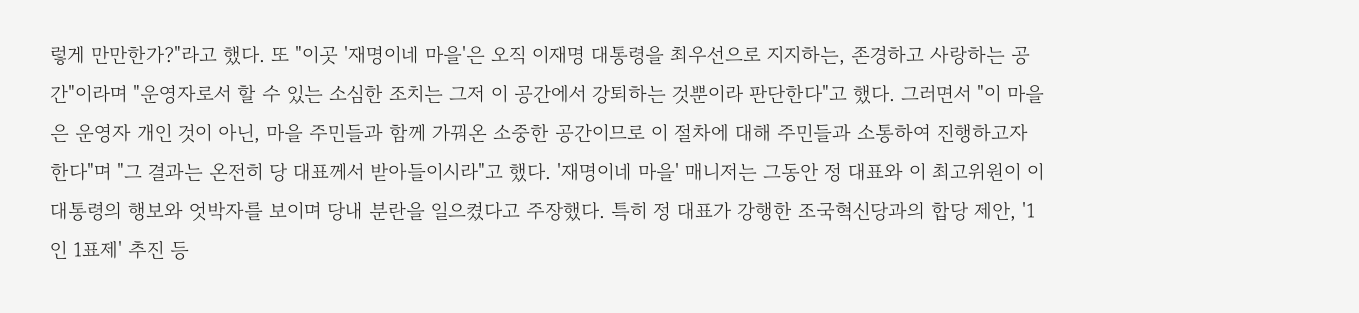렇게 만만한가?"라고 했다. 또 "이곳 '재명이네 마을'은 오직 이재명 대통령을 최우선으로 지지하는, 존경하고 사랑하는 공간"이라며 "운영자로서 할 수 있는 소심한 조치는 그저 이 공간에서 강퇴하는 것뿐이라 판단한다"고 했다. 그러면서 "이 마을은 운영자 개인 것이 아닌, 마을 주민들과 함께 가꿔온 소중한 공간이므로 이 절차에 대해 주민들과 소통하여 진행하고자 한다"며 "그 결과는 온전히 당 대표께서 받아들이시라"고 했다. '재명이네 마을' 매니저는 그동안 정 대표와 이 최고위원이 이 대통령의 행보와 엇박자를 보이며 당내 분란을 일으켰다고 주장했다. 특히 정 대표가 강행한 조국혁신당과의 합당 제안, '1인 1표제' 추진 등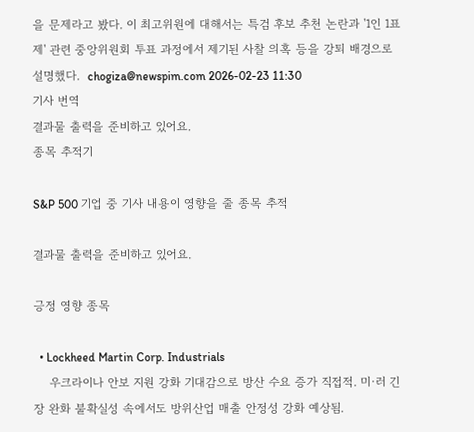을 문제라고 봤다. 이 최고위원에 대해서는 특검 후보 추천 논란과 '1인 1표제' 관련 중앙위원회 투표 과정에서 제기된 사찰 의혹 등을 강퇴 배경으로 설명했다.  chogiza@newspim.com 2026-02-23 11:30
기사 번역
결과물 출력을 준비하고 있어요.
종목 추적기

S&P 500 기업 중 기사 내용이 영향을 줄 종목 추적

결과물 출력을 준비하고 있어요.

긍정 영향 종목

  • Lockheed Martin Corp. Industrials
    우크라이나 안보 지원 강화 기대감으로 방산 수요 증가 직접적. 미·러 긴장 완화 불확실성 속에서도 방위산업 매출 안정성 강화 예상됨.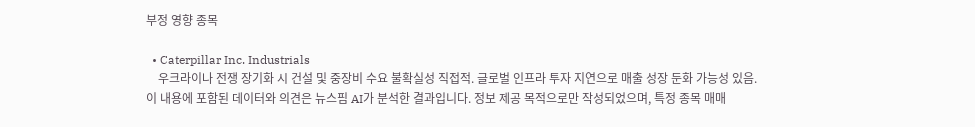부정 영향 종목

  • Caterpillar Inc. Industrials
    우크라이나 전쟁 장기화 시 건설 및 중장비 수요 불확실성 직접적. 글로벌 인프라 투자 지연으로 매출 성장 둔화 가능성 있음.
이 내용에 포함된 데이터와 의견은 뉴스핌 AI가 분석한 결과입니다. 정보 제공 목적으로만 작성되었으며, 특정 종목 매매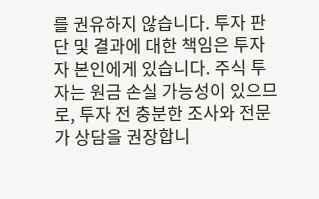를 권유하지 않습니다. 투자 판단 및 결과에 대한 책임은 투자자 본인에게 있습니다. 주식 투자는 원금 손실 가능성이 있으므로, 투자 전 충분한 조사와 전문가 상담을 권장합니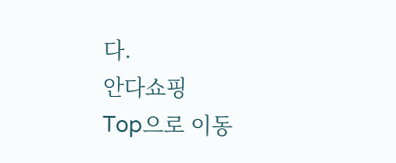다.
안다쇼핑
Top으로 이동